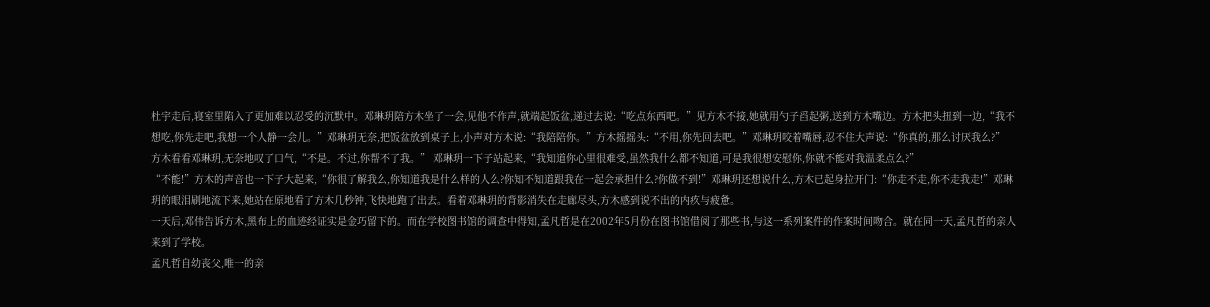杜宇走后,寝室里陷入了更加难以忍受的沉默中。邓琳玥陪方木坐了一会,见他不作声,就端起饭盆,递过去说:“吃点东西吧。”见方木不接,她就用勺子舀起粥,送到方木嘴边。方木把头扭到一边,“我不想吃,你先走吧,我想一个人静一会儿。”邓琳玥无奈,把饭盆放到桌子上,小声对方木说:“我陪陪你。”方木摇摇头:“不用,你先回去吧。”邓琳玥咬着嘴唇,忍不住大声说:“你真的,那么讨厌我么?”
方木看看邓琳玥,无奈地叹了口气,“不是。不过,你帮不了我。” 邓琳玥一下子站起来,“我知道你心里很难受,虽然我什么都不知道,可是我很想安慰你,你就不能对我温柔点么?”
“不能!”方木的声音也一下子大起来,“你很了解我么,你知道我是什么样的人么?你知不知道跟我在一起会承担什么?你做不到!”邓琳玥还想说什么,方木已起身拉开门:“你走不走,你不走我走!”邓琳玥的眼泪刷地流下来,她站在原地看了方木几秒钟,飞快地跑了出去。看着邓琳玥的背影消失在走廊尽头,方木感到说不出的内疚与疲惫。
一天后,邓伟告诉方木,黑布上的血迹经证实是金巧留下的。而在学校图书馆的调查中得知,孟凡哲是在2002年5月份在图书馆借阅了那些书,与这一系列案件的作案时间吻合。就在同一天,孟凡哲的亲人来到了学校。
孟凡哲自幼丧父,唯一的亲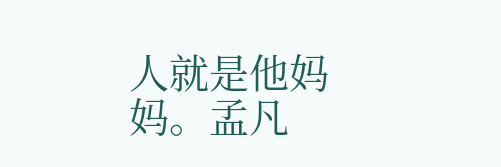人就是他妈妈。孟凡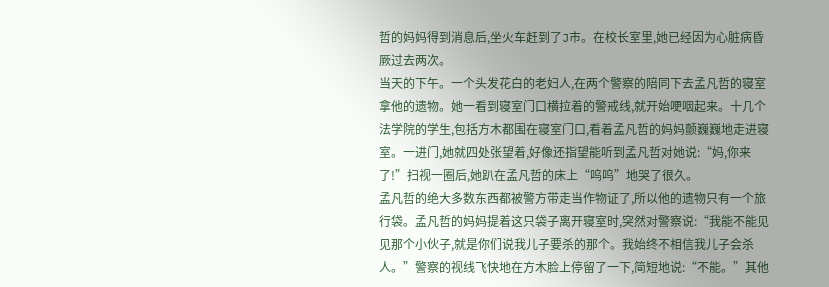哲的妈妈得到消息后,坐火车赶到了J市。在校长室里,她已经因为心脏病昏厥过去两次。
当天的下午。一个头发花白的老妇人,在两个警察的陪同下去孟凡哲的寝室拿他的遗物。她一看到寝室门口横拉着的警戒线,就开始哽咽起来。十几个法学院的学生,包括方木都围在寝室门口,看着孟凡哲的妈妈颤巍巍地走进寝室。一进门,她就四处张望着,好像还指望能听到孟凡哲对她说:“妈,你来了!”扫视一圈后,她趴在孟凡哲的床上“呜呜”地哭了很久。
孟凡哲的绝大多数东西都被警方带走当作物证了,所以他的遗物只有一个旅行袋。孟凡哲的妈妈提着这只袋子离开寝室时,突然对警察说:“我能不能见见那个小伙子,就是你们说我儿子要杀的那个。我始终不相信我儿子会杀人。”警察的视线飞快地在方木脸上停留了一下,简短地说:“不能。”其他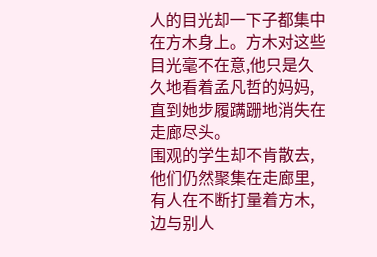人的目光却一下子都集中在方木身上。方木对这些目光毫不在意,他只是久久地看着孟凡哲的妈妈,直到她步履蹒跚地消失在走廊尽头。
围观的学生却不肯散去,他们仍然聚集在走廊里,有人在不断打量着方木,边与别人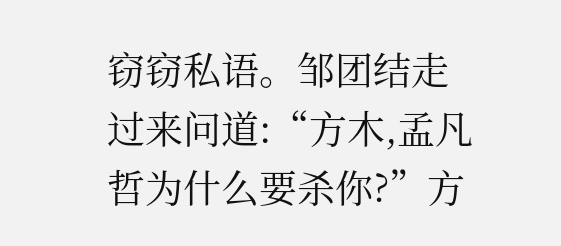窃窃私语。邹团结走过来问道:“方木,孟凡哲为什么要杀你?”方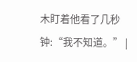木盯着他看了几秒钟:“我不知道。” |